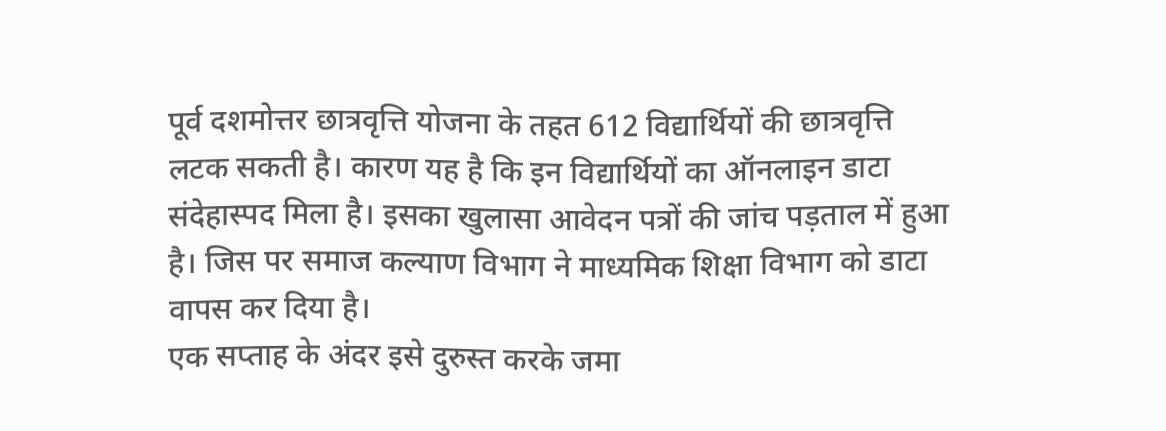पूर्व दशमोत्तर छात्रवृत्ति योजना के तहत 612 विद्यार्थियों की छात्रवृत्ति लटक सकती है। कारण यह है कि इन विद्यार्थियों का ऑनलाइन डाटा संदेहास्पद मिला है। इसका खुलासा आवेदन पत्रों की जांच पड़ताल में हुआ है। जिस पर समाज कल्याण विभाग ने माध्यमिक शिक्षा विभाग को डाटा वापस कर दिया है।
एक सप्ताह के अंदर इसे दुरुस्त करके जमा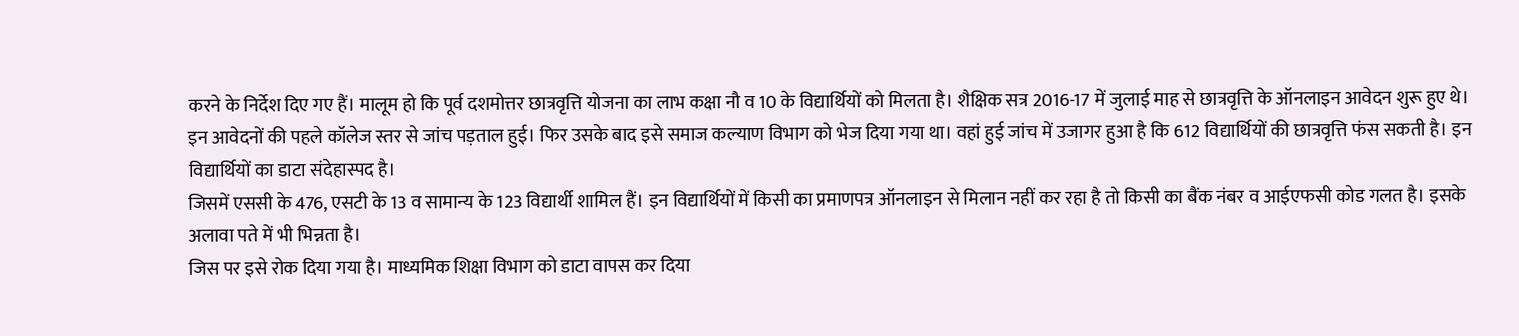करने के निर्देश दिए गए हैं। मालूम हो कि पूर्व दशमोत्तर छात्रवृत्ति योजना का लाभ कक्षा नौ व 10 के विद्यार्थियों को मिलता है। शैक्षिक सत्र 2016-17 में जुलाई माह से छात्रवृत्ति के ऑनलाइन आवेदन शुरू हुए थे।
इन आवेदनों की पहले कॉलेज स्तर से जांच पड़ताल हुई। फिर उसके बाद इसे समाज कल्याण विभाग को भेज दिया गया था। वहां हुई जांच में उजागर हुआ है कि 612 विद्यार्थियों की छात्रवृत्ति फंस सकती है। इन विद्यार्थियों का डाटा संदेहास्पद है।
जिसमें एससी के 476, एसटी के 13 व सामान्य के 123 विद्यार्थी शामिल हैं। इन विद्यार्थियों में किसी का प्रमाणपत्र ऑनलाइन से मिलान नहीं कर रहा है तो किसी का बैंक नंबर व आईएफसी कोड गलत है। इसके अलावा पते में भी भिन्नता है।
जिस पर इसे रोक दिया गया है। माध्यमिक शिक्षा विभाग को डाटा वापस कर दिया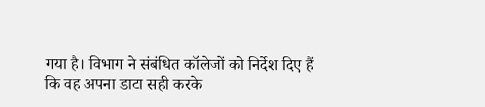गया है। विभाग ने संबंधित कॉलेजों को निर्देश दिए हैं कि वह अपना डाटा सही करके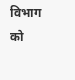विभाग को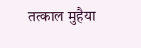तत्काल मुहैया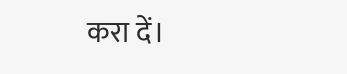करा दें।